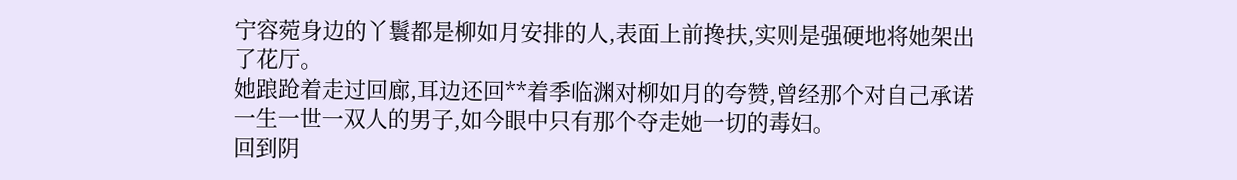宁容菀身边的丫鬟都是柳如月安排的人,表面上前搀扶,实则是强硬地将她架出了花厅。
她踉跄着走过回廊,耳边还回**着季临渊对柳如月的夸赞,曾经那个对自己承诺一生一世一双人的男子,如今眼中只有那个夺走她一切的毒妇。
回到阴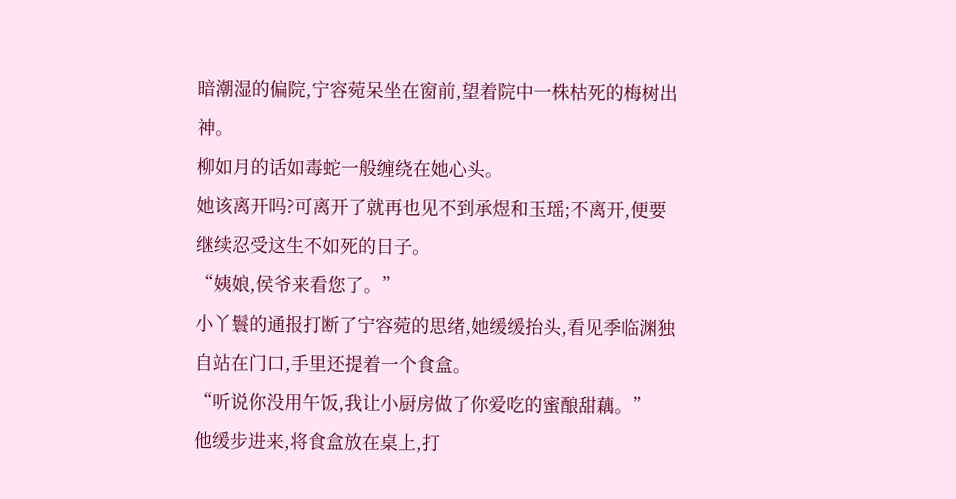暗潮湿的偏院,宁容菀呆坐在窗前,望着院中一株枯死的梅树出神。
柳如月的话如毒蛇一般缠绕在她心头。
她该离开吗?可离开了就再也见不到承煜和玉瑶;不离开,便要继续忍受这生不如死的日子。
“姨娘,侯爷来看您了。”
小丫鬟的通报打断了宁容菀的思绪,她缓缓抬头,看见季临渊独自站在门口,手里还提着一个食盒。
“听说你没用午饭,我让小厨房做了你爱吃的蜜酿甜藕。”
他缓步进来,将食盒放在桌上,打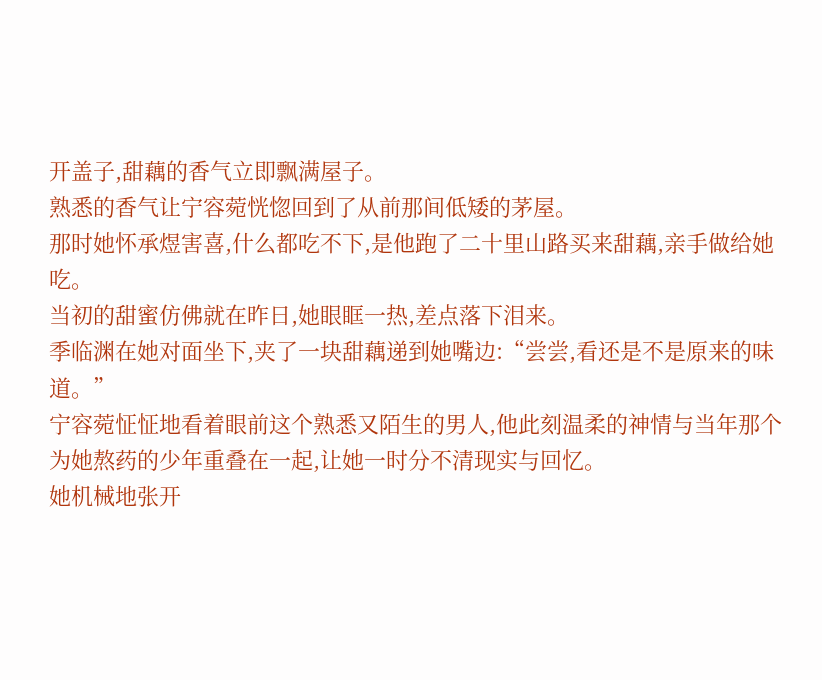开盖子,甜藕的香气立即飘满屋子。
熟悉的香气让宁容菀恍惚回到了从前那间低矮的茅屋。
那时她怀承煜害喜,什么都吃不下,是他跑了二十里山路买来甜藕,亲手做给她吃。
当初的甜蜜仿佛就在昨日,她眼眶一热,差点落下泪来。
季临渊在她对面坐下,夹了一块甜藕递到她嘴边:“尝尝,看还是不是原来的味道。”
宁容菀怔怔地看着眼前这个熟悉又陌生的男人,他此刻温柔的神情与当年那个为她熬药的少年重叠在一起,让她一时分不清现实与回忆。
她机械地张开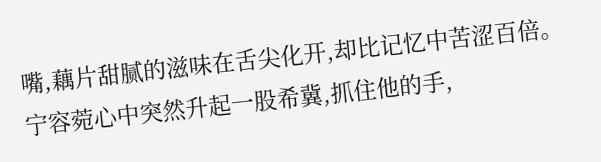嘴,藕片甜腻的滋味在舌尖化开,却比记忆中苦涩百倍。
宁容菀心中突然升起一股希冀,抓住他的手,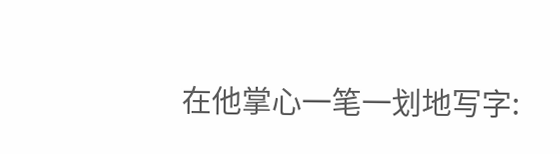在他掌心一笔一划地写字: